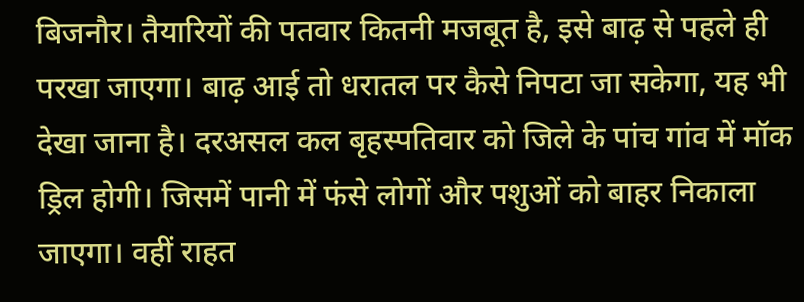बिजनौर। तैयारियों की पतवार कितनी मजबूत है, इसे बाढ़ से पहले ही परखा जाएगा। बाढ़ आई तो धरातल पर कैसे निपटा जा सकेगा, यह भी देखा जाना है। दरअसल कल बृहस्पतिवार को जिले के पांच गांव में मॉक ड्रिल होगी। जिसमें पानी में फंसे लोगों और पशुओं को बाहर निकाला जाएगा। वहीं राहत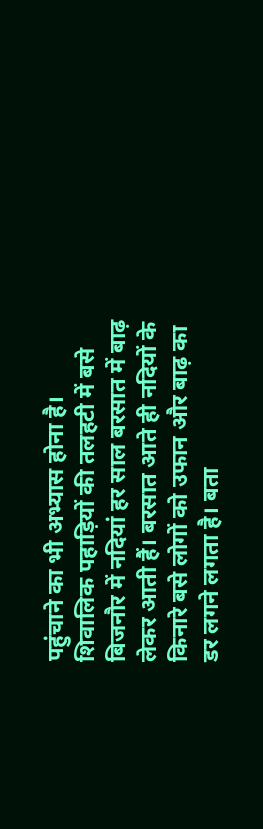पहुंचाने का भी अभ्यास होना है।
शिवालिक पहाड़ियों की तलहटी में बसे बिजनौर में नदियां हर साल बरसात में बाढ़ लेकर आती हैं। बरसात आते ही नदियों के किनारे बसे लोगों को उफान और बाढ़ का डर लगने लगता है। बता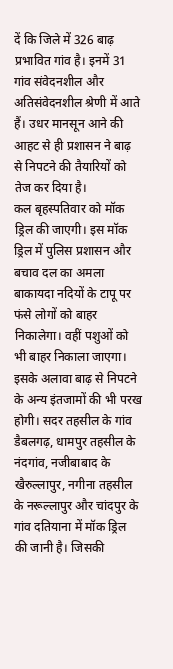दें कि जिले में 326 बाढ़ प्रभावित गांव है। इनमें 31 गांव संवेदनशील और अतिसंवेदनशील श्रेणी में आते हैं। उधर मानसून आने की आहट से ही प्रशासन ने बाढ़ से निपटने की तैयारियों को तेज कर दिया है।
कल बृहस्पतिवार को मॉक ड्रिल की जाएगी। इस मॉक ड्रिल में पुलिस प्रशासन और बचाव दल का अमला बाकायदा नदियों के टापू पर फंसे लोगों को बाहर निकालेगा। वहीं पशुओं को भी बाहर निकाला जाएगा। इसके अलावा बाढ़ से निपटने के अन्य इंतजामों की भी परख होगी। सदर तहसील के गांव डैबलगढ़, धामपुर तहसील के नंदगांव, नजीबाबाद के खैरुल्लापुर, नगीना तहसील के नरूल्लापुर और चांदपुर के गांव दतियाना में मॉक ड्रिल की जानी है। जिसकी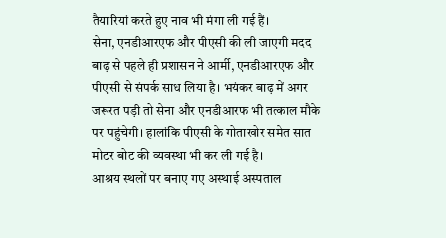तैयारियां करते हुए नाव भी मंगा ली गई हैं।
सेना, एनडीआरएफ और पीएसी की ली जाएगी मदद
बाढ़ से पहले ही प्रशासन ने आर्मी, एनडीआरएफ और पीएसी से संपर्क साध लिया है। भयंकर बाढ़ में अगर जरूरत पड़ी तो सेना और एनडीआरफ भी तत्काल मौके पर पहुंचेगी। हालांकि पीएसी के गोताखोर समेत सात मोटर बोट की व्यवस्था भी कर ली गई है।
आश्रय स्थलों पर बनाए गए अस्थाई अस्पताल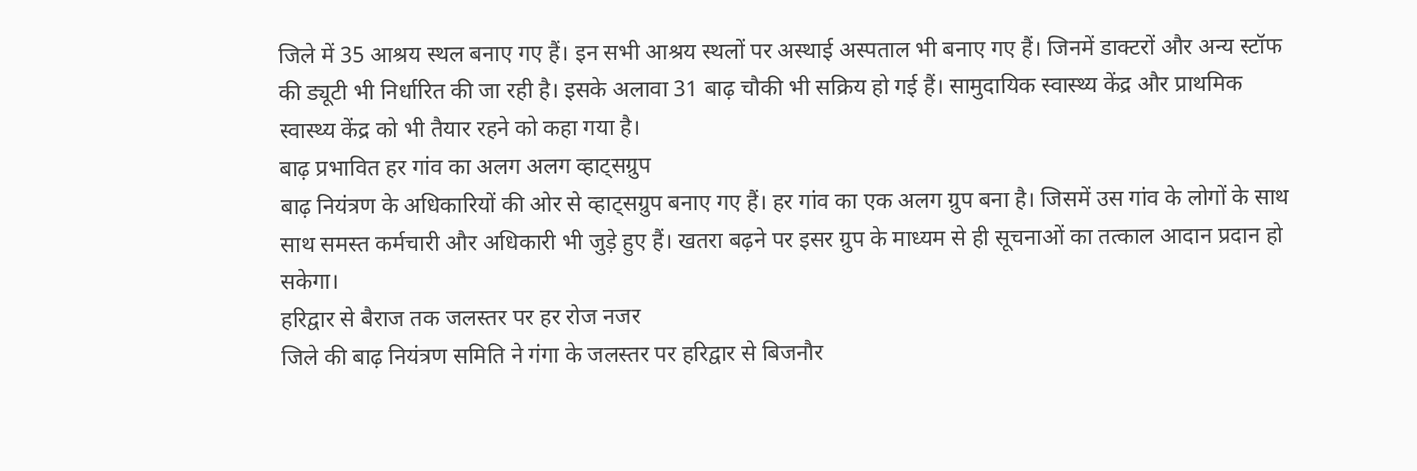जिले में 35 आश्रय स्थल बनाए गए हैं। इन सभी आश्रय स्थलों पर अस्थाई अस्पताल भी बनाए गए हैं। जिनमें डाक्टरों और अन्य स्टॉफ की ड्यूटी भी निर्धारित की जा रही है। इसके अलावा 31 बाढ़ चौकी भी सक्रिय हो गई हैं। सामुदायिक स्वास्थ्य केंद्र और प्राथमिक स्वास्थ्य केंद्र को भी तैयार रहने को कहा गया है।
बाढ़ प्रभावित हर गांव का अलग अलग व्हाट्सग्रुप
बाढ़ नियंत्रण के अधिकारियों की ओर से व्हाट्सग्रुप बनाए गए हैं। हर गांव का एक अलग ग्रुप बना है। जिसमें उस गांव के लोगों के साथ साथ समस्त कर्मचारी और अधिकारी भी जुड़े हुए हैं। खतरा बढ़ने पर इसर ग्रुप के माध्यम से ही सूचनाओं का तत्काल आदान प्रदान हो सकेगा।
हरिद्वार से बैराज तक जलस्तर पर हर रोज नजर
जिले की बाढ़ नियंत्रण समिति ने गंगा के जलस्तर पर हरिद्वार से बिजनौर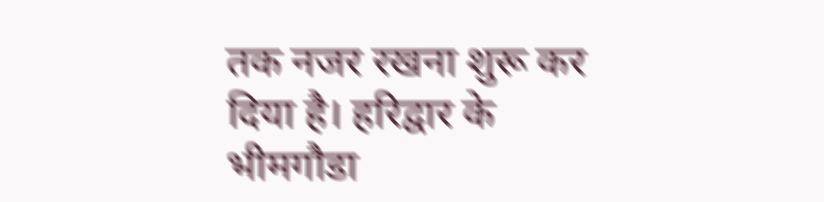तक नजर रखना शुरू कर दिया है। हरिद्वार के भीमगौडा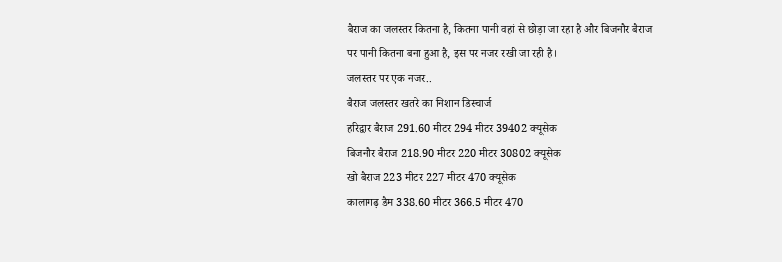बैराज का जलस्तर कितना है, कितना पानी वहां से छोड़ा जा रहा है और बिजनौर बैराज पर पानी कितना बना हुआ है, इस पर नजर रखी जा रही है।
जलस्तर पर एक नजर..
बैराज जलस्तर खतरे का निशान डिस्चार्ज
हरिद्वार बैराज 291.60 मीटर 294 मीटर 39402 क्यूसेक
बिजनौर बैराज 218.90 मीटर 220 मीटर 30802 क्यूसेक
खो बैराज 223 मीटर 227 मीटर 470 क्यूसेक
कालागढ़ डैम 338.60 मीटर 366.5 मीटर 470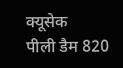क्यूसेक
पीली डैम 820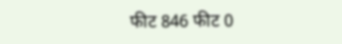फीट 846 फीट 0